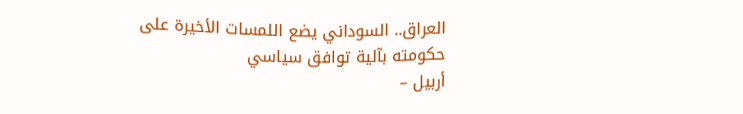العراق.. السوداني يضع اللمسات الأخيرة على حكومته بآلية توافق سياسي
أربيل –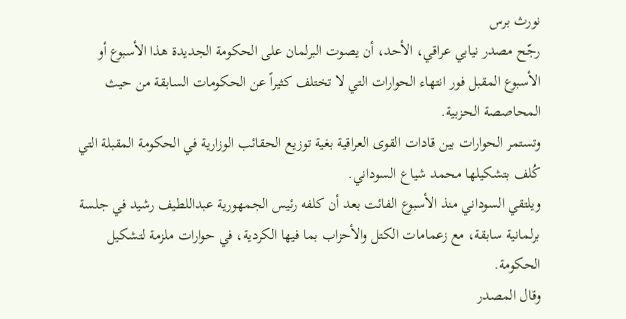نورث برس
رجّح مصدر نيابي عراقي، الأحد، أن يصوت البرلمان على الحكومة الجديدة هذا الأسبوع أو الأسبوع المقبل فور انتهاء الحوارات التي لا تختلف كثيراً عن الحكومات السابقة من حيث المحاصصة الحزبية.
وتستمر الحوارات بين قادات القوى العراقية بغية توزيع الحقائب الوزارية في الحكومة المقبلة التي كُلف بتشكيلها محمد شياع السوداني.
ويلتقي السوداني منذ الأسبوع الفائت بعد أن كلفه رئيس الجمهورية عبداللطيف رشيد في جلسة برلمانية سابقة، مع زعمامات الكتل والأحزاب بما فيها الكردية، في حوارات ملزمة لتشكيل الحكومة.
وقال المصدر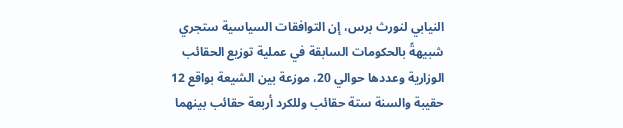النيابي لنورث برس، إن التوافقات السياسية ستجري شبيهةً بالحكومات السابقة في عملية توزيع الحقائب الوزارية وعددها حوالي 20، موزعة بين الشيعة بواقع 12 حقيبة والسنة ستة حقائب وللكرد أربعة حقائب بينهما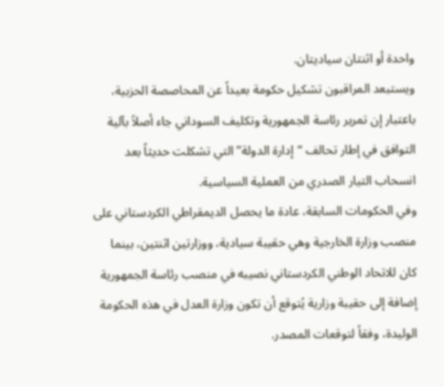واحدة أو اثنتان سياديتان.
ويستبعد المراقبون تشكيل حكومة بعيداً عن المحاصصة الحزبية، باعتبار إن تمرير رئاسة الجمهورية وتكليف السوداني جاء أصلاً بآلية التوافق في إطار تحالف “إدارة الدولة” التي تشكلت حديثاً بعد انسحاب التيار الصدري من العملية السياسية.
وفي الحكومات السابقة، عادة ما يحصل الديمقراطي الكردستاني على منصب وزارة الخارجية وهي حقيبة سيادية، ووزارتين اثنتين، بينما كان للاتحاد الوطني الكردستاني نصيبه في منصب رئاسة الجمهورية إضافة إلى حقيبة وزارية يُتوقع أن تكون وزارة العدل في هذه الحكومة الوليدة، وفقاً لتوقعات المصدر.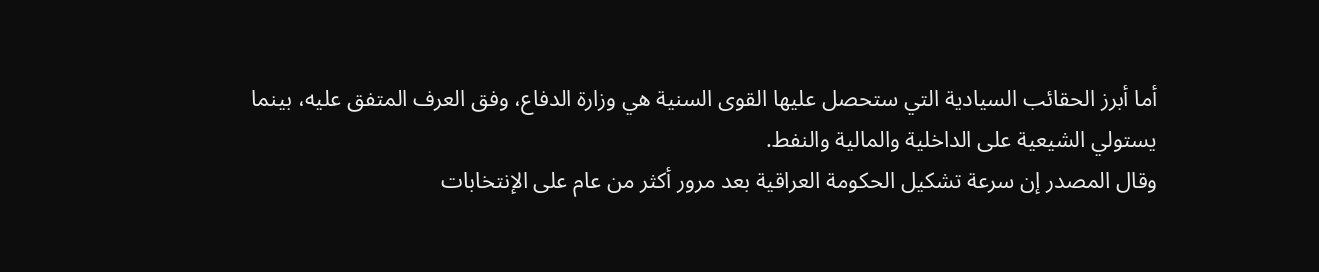أما أبرز الحقائب السيادية التي ستحصل عليها القوى السنية هي وزارة الدفاع، وفق العرف المتفق عليه، بينما يستولي الشيعية على الداخلية والمالية والنفط.
وقال المصدر إن سرعة تشكيل الحكومة العراقية بعد مرور أكثر من عام على الإنتخابات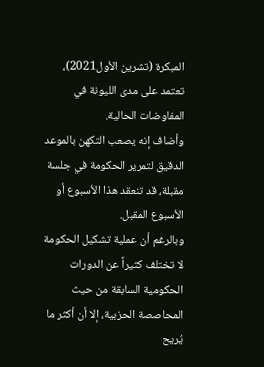المبكرة (تشرين الأول2021)، تعتمد على مدى الليونة في المفاوضات الحالية.
وأضاف إنه يصعب التكهن بالموعد الدقيق لتمرير الحكومة في جلسة مقبلة، قد تنعقد هذا الأسبوع أو الأسبوع المقبل.
وبالرغم أن عملية تشكيل الحكومة لا تختلف كثيراً عن الدورات الحكومية السابقة من حيث المحاصصة الحزبية، إلا أن أكثر ما يُريح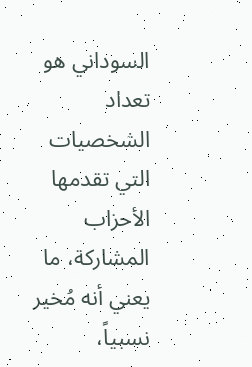السوداني هو تعداد الشخصيات التي تقدمها الأحزاب المشاركة، ما يعني أنه مُخير نسبياً،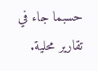حسبما جاء في تقارير محلية.